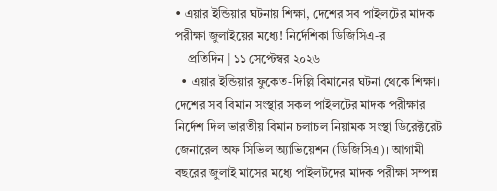• এয়ার ইন্ডিয়ার ঘটনায় শিক্ষা, দেশের সব পাইলটের মাদক পরীক্ষা জুলাইয়ের মধ্যে! নির্দেশিকা ডিজিসিএ-র
    প্রতিদিন | ১১ সেপ্টেম্বর ২০২৬
  • এয়ার ইন্ডিয়ার ফুকেত-দিল্লি বিমানের ঘটনা থেকে শিক্ষা। দেশের সব বিমান সংস্থার সকল পাইলটের মাদক পরীক্ষার নির্দেশ দিল ভারতীয় বিমান চলাচল নিয়ামক সংস্থা ডিরেক্টরেট জেনারেল অফ সিভিল অ্যাভিয়েশন (ডিজিসিএ)। আগামী বছরের জুলাই মাসের মধ্যে পাইলটদের মাদক পরীক্ষা সম্পন্ন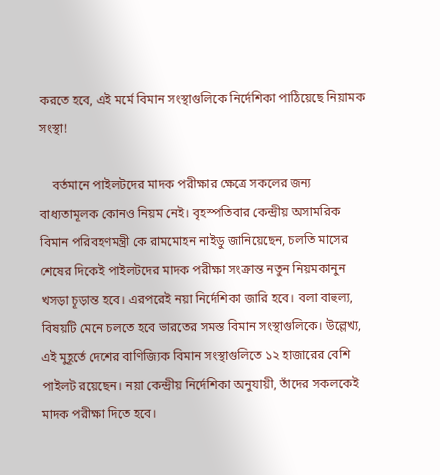করতে হবে, এই মর্মে বিমান সংস্থাগুলিকে নির্দেশিকা পাঠিয়েছে নিয়ামক সংস্থা!

    বর্তমানে পাইলটদের মাদক পরীক্ষার ক্ষেত্রে সকলের জন্য বাধ্যতামূলক কোনও নিয়ম নেই। বৃহস্পতিবার কেন্দ্রীয় অসামরিক বিমান পরিবহণমন্ত্রী কে রামমোহন নাইডু জানিয়েছেন, চলতি মাসের শেষের দিকেই পাইলটদের মাদক পরীক্ষা সংক্রান্ত নতুন নিয়মকানুন খসড়া চূড়ান্ত হবে। এরপরেই নয়া নির্দেশিকা জারি হবে। বলা বাহুল্য, বিষয়টি মেনে চলতে হবে ভারতের সমস্ত বিমান সংস্থাগুলিকে। উল্লেখ্য, এই মুহূর্তে দেশের বাণিজ্যিক বিমান সংস্থাগুলিতে ১২ হাজারের বেশি পাইলট রয়েছেন। নয়া কেন্দ্রীয় নির্দেশিকা অনুযায়ী, তাঁদের সকলকেই মাদক পরীক্ষা দিতে হবে।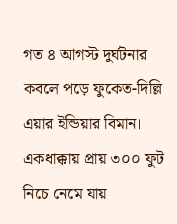গত ৪ আগস্ট দুর্ঘটনার কবলে পড়ে ফুকেত-দিল্লি এয়ার ইন্ডিয়ার বিমান। একধাক্কায় প্রায় ৩০০ ফুট নিচে নেমে যায়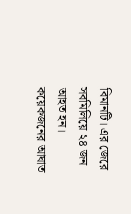বিমানটি। এর জেরে সবমিলিয়ে ২৪ জন আহত হন। কয়েকজনের আঘাত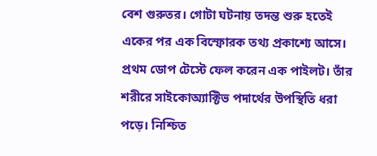বেশ গুরুতর। গোটা ঘটনায় তদন্ত শুরু হতেই একের পর এক বিস্ফোরক তথ্য প্রকাশ্যে আসে। প্রথম ডোপ টেস্টে ফেল করেন এক পাইলট। তাঁর শরীরে সাইকোঅ্যাক্টিভ পদার্থের উপস্থিতি ধরা পড়ে। নিশ্চিত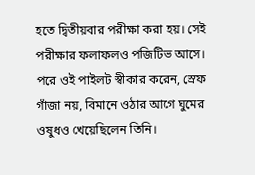হতে দ্বিতীয়বার পরীক্ষা করা হয়। সেই পরীক্ষার ফলাফলও পজিটিভ আসে। পরে ওই পাইলট স্বীকার করেন, স্রেফ গাঁজা নয়, বিমানে ওঠার আগে ঘুমের ওষুধও খেয়েছিলেন তিনি।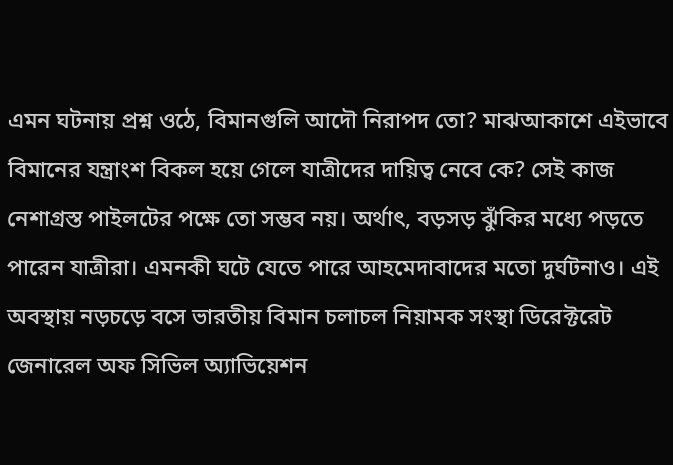এমন ঘটনায় প্রশ্ন ওঠে, বিমানগুলি আদৌ নিরাপদ তো? মাঝআকাশে এইভাবে বিমানের যন্ত্রাংশ বিকল হয়ে গেলে যাত্রীদের দায়িত্ব নেবে কে? সেই কাজ নেশাগ্রস্ত পাইলটের পক্ষে তো সম্ভব নয়। অর্থাৎ, বড়সড় ঝুঁকির মধ্যে পড়তে পারেন যাত্রীরা। এমনকী ঘটে যেতে পারে আহমেদাবাদের মতো দুর্ঘটনাও। এই অবস্থায় নড়চড়ে বসে ভারতীয় বিমান চলাচল নিয়ামক সংস্থা ডিরেক্টরেট জেনারেল অফ সিভিল অ্যাভিয়েশন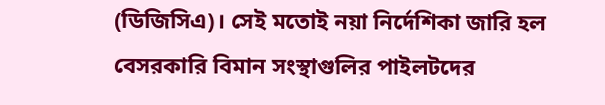(ডিজিসিএ)। সেই মতোই নয়া নির্দেশিকা জারি হল বেসরকারি বিমান সংস্থাগুলির পাইলটদের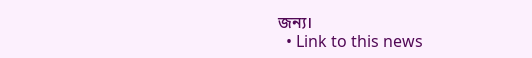জন্য।
  • Link to this news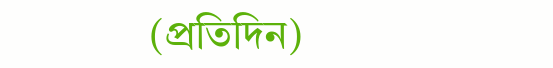(প্রতিদিন)